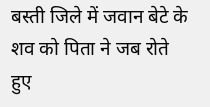बस्ती जिले में जवान बेटे के शव को पिता ने जब रोते हुए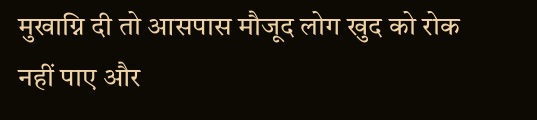मुखाग्नि दी तो आसपास मौजूद लोग खुद को रोक नहीं पाए और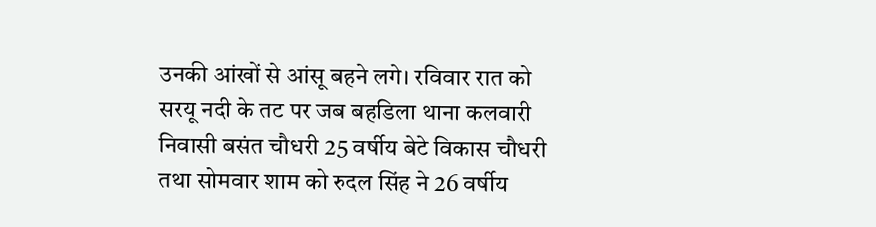उनकी आंखों से आंसू बहने लगे। रविवार रात को सरयू नदी के तट पर जब बहडिला थाना कलवारी निवासी बसंत चौधरी 25 वर्षीय बेटे विकास चौधरी तथा सोमवार शाम को रुदल सिंह ने 26 वर्षीय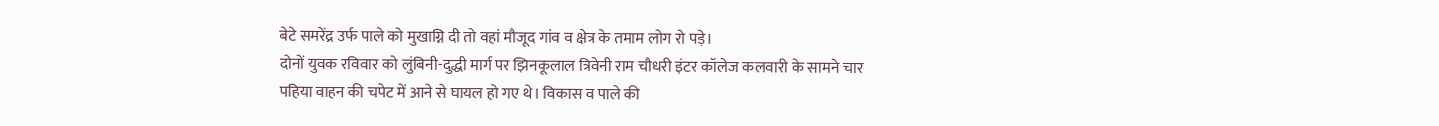बेटे समरेंद्र उर्फ पाले को मुखाग्नि दी तो वहां मौजूद गांव व क्षेत्र के तमाम लोग रो पड़े।
दोनों युवक रविवार को लुंबिनी-दुद्धी मार्ग पर झिनकूलाल त्रिवेनी राम चौधरी इंटर कॉलेज कलवारी के सामने चार पहिया वाहन की चपेट में आने से घायल हो गए थे। विकास व पाले की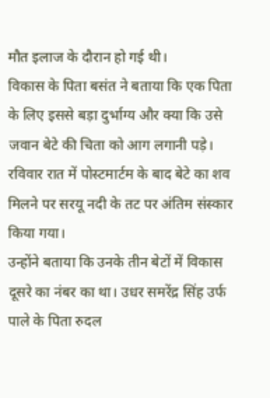मौत इलाज के दौरान हो गई थी।
विकास के पिता बसंत ने बताया कि एक पिता के लिए इससे बड़ा दुर्भाग्य और क्या कि उसे जवान बेटे की चिता को आग लगानी पड़े। रविवार रात में पोस्टमार्टम के बाद बेटे का शव मिलने पर सरयू नदी के तट पर अंतिम संस्कार किया गया।
उन्होंने बताया कि उनके तीन बेटों में विकास दूसरे का नंबर का था। उधर समरेंद्र सिंह उर्फ पाले के पिता रुदल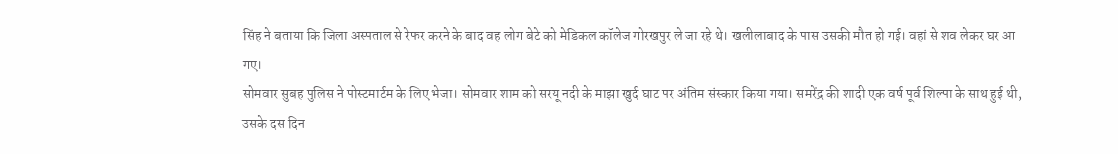सिंह ने बताया कि जिला अस्पताल से रेफर करने के बाद वह लोग बेटे को मेडिकल कॉलेज गोरखपुर ले जा रहे थे। खलीलाबाद के पास उसकी मौत हो गई। वहां से शव लेकर घर आ गए।
सोमवार सुबह पुलिस ने पोस्टमार्टम के लिए भेजा। सोमवार शाम को सरयू नदी के माझा खुर्द घाट पर अंतिम संस्कार किया गया। समरेंद्र की शादी एक वर्ष पूर्व शिल्पा के साथ हुई थी, उसके दस दिन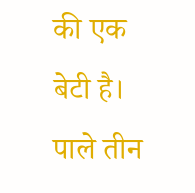की एक बेटी है। पाले तीन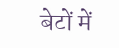बेटों में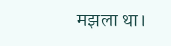मझला था।